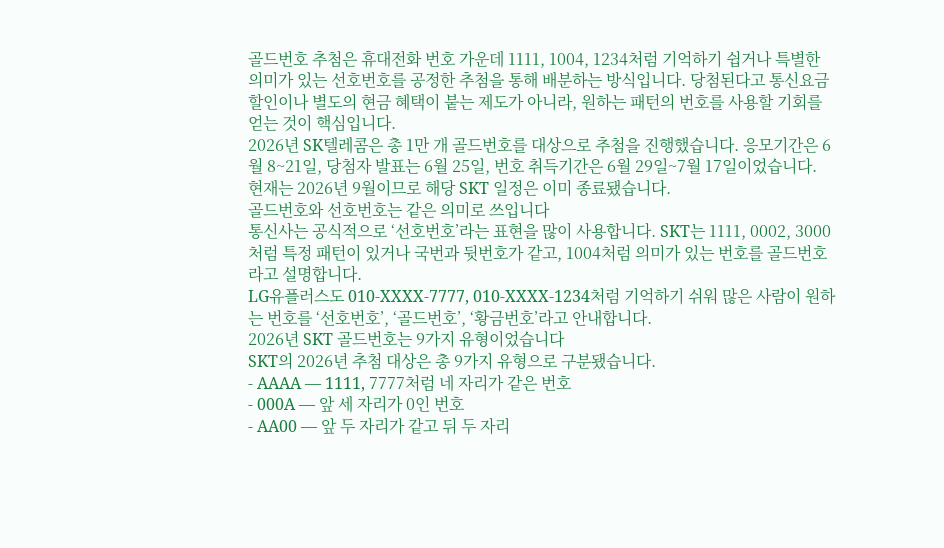골드번호 추첨은 휴대전화 번호 가운데 1111, 1004, 1234처럼 기억하기 쉽거나 특별한 의미가 있는 선호번호를 공정한 추첨을 통해 배분하는 방식입니다. 당첨된다고 통신요금 할인이나 별도의 현금 혜택이 붙는 제도가 아니라, 원하는 패턴의 번호를 사용할 기회를 얻는 것이 핵심입니다.
2026년 SK텔레콤은 총 1만 개 골드번호를 대상으로 추첨을 진행했습니다. 응모기간은 6월 8~21일, 당첨자 발표는 6월 25일, 번호 취득기간은 6월 29일~7월 17일이었습니다. 현재는 2026년 9월이므로 해당 SKT 일정은 이미 종료됐습니다.
골드번호와 선호번호는 같은 의미로 쓰입니다
통신사는 공식적으로 ‘선호번호’라는 표현을 많이 사용합니다. SKT는 1111, 0002, 3000처럼 특정 패턴이 있거나 국번과 뒷번호가 같고, 1004처럼 의미가 있는 번호를 골드번호라고 설명합니다.
LG유플러스도 010-XXXX-7777, 010-XXXX-1234처럼 기억하기 쉬워 많은 사람이 원하는 번호를 ‘선호번호’, ‘골드번호’, ‘황금번호’라고 안내합니다.
2026년 SKT 골드번호는 9가지 유형이었습니다
SKT의 2026년 추첨 대상은 총 9가지 유형으로 구분됐습니다.
- AAAA — 1111, 7777처럼 네 자리가 같은 번호
- 000A — 앞 세 자리가 0인 번호
- AA00 — 앞 두 자리가 같고 뒤 두 자리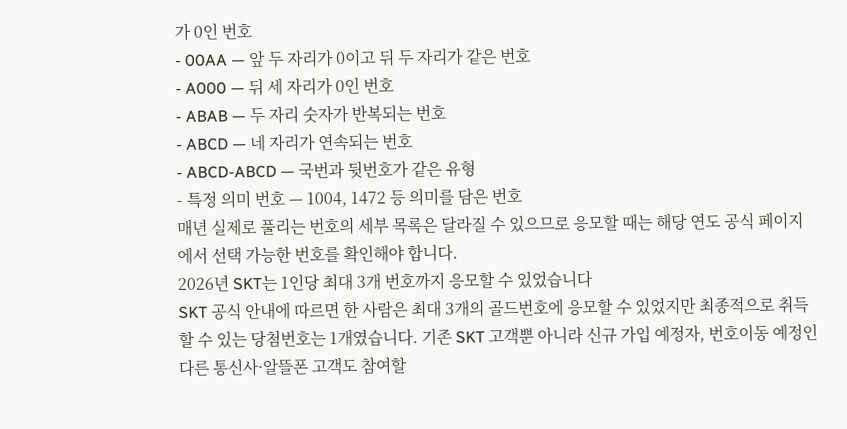가 0인 번호
- 00AA — 앞 두 자리가 0이고 뒤 두 자리가 같은 번호
- A000 — 뒤 세 자리가 0인 번호
- ABAB — 두 자리 숫자가 반복되는 번호
- ABCD — 네 자리가 연속되는 번호
- ABCD-ABCD — 국번과 뒷번호가 같은 유형
- 특정 의미 번호 — 1004, 1472 등 의미를 담은 번호
매년 실제로 풀리는 번호의 세부 목록은 달라질 수 있으므로 응모할 때는 해당 연도 공식 페이지에서 선택 가능한 번호를 확인해야 합니다.
2026년 SKT는 1인당 최대 3개 번호까지 응모할 수 있었습니다
SKT 공식 안내에 따르면 한 사람은 최대 3개의 골드번호에 응모할 수 있었지만 최종적으로 취득할 수 있는 당첨번호는 1개였습니다. 기존 SKT 고객뿐 아니라 신규 가입 예정자, 번호이동 예정인 다른 통신사·알뜰폰 고객도 참여할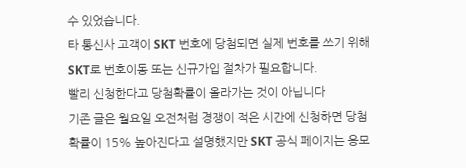수 있었습니다.
타 통신사 고객이 SKT 번호에 당첨되면 실제 번호를 쓰기 위해 SKT로 번호이동 또는 신규가입 절차가 필요합니다.
빨리 신청한다고 당첨확률이 올라가는 것이 아닙니다
기존 글은 월요일 오전처럼 경쟁이 적은 시간에 신청하면 당첨확률이 15% 높아진다고 설명했지만 SKT 공식 페이지는 응모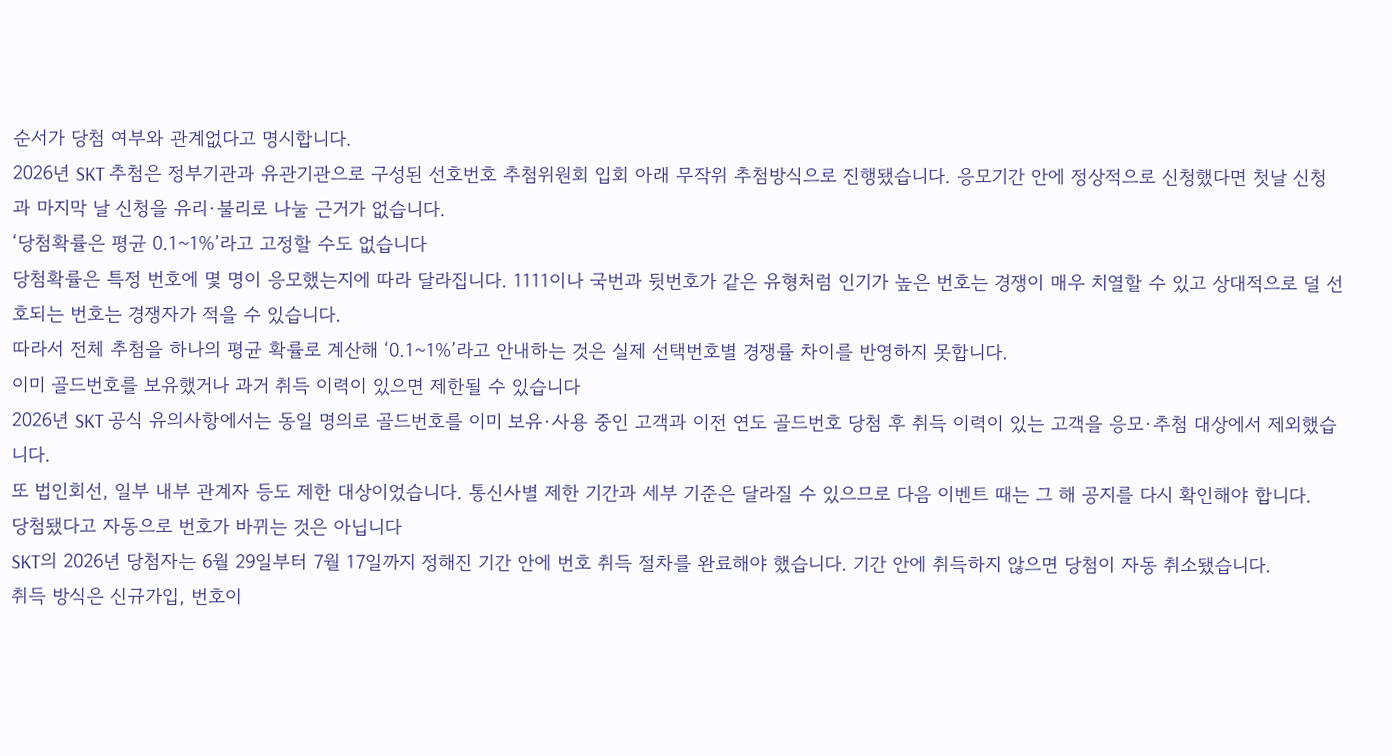순서가 당첨 여부와 관계없다고 명시합니다.
2026년 SKT 추첨은 정부기관과 유관기관으로 구성된 선호번호 추첨위원회 입회 아래 무작위 추첨방식으로 진행됐습니다. 응모기간 안에 정상적으로 신청했다면 첫날 신청과 마지막 날 신청을 유리·불리로 나눌 근거가 없습니다.
‘당첨확률은 평균 0.1~1%’라고 고정할 수도 없습니다
당첨확률은 특정 번호에 몇 명이 응모했는지에 따라 달라집니다. 1111이나 국번과 뒷번호가 같은 유형처럼 인기가 높은 번호는 경쟁이 매우 치열할 수 있고 상대적으로 덜 선호되는 번호는 경쟁자가 적을 수 있습니다.
따라서 전체 추첨을 하나의 평균 확률로 계산해 ‘0.1~1%’라고 안내하는 것은 실제 선택번호별 경쟁률 차이를 반영하지 못합니다.
이미 골드번호를 보유했거나 과거 취득 이력이 있으면 제한될 수 있습니다
2026년 SKT 공식 유의사항에서는 동일 명의로 골드번호를 이미 보유·사용 중인 고객과 이전 연도 골드번호 당첨 후 취득 이력이 있는 고객을 응모·추첨 대상에서 제외했습니다.
또 법인회선, 일부 내부 관계자 등도 제한 대상이었습니다. 통신사별 제한 기간과 세부 기준은 달라질 수 있으므로 다음 이벤트 때는 그 해 공지를 다시 확인해야 합니다.
당첨됐다고 자동으로 번호가 바뀌는 것은 아닙니다
SKT의 2026년 당첨자는 6월 29일부터 7월 17일까지 정해진 기간 안에 번호 취득 절차를 완료해야 했습니다. 기간 안에 취득하지 않으면 당첨이 자동 취소됐습니다.
취득 방식은 신규가입, 번호이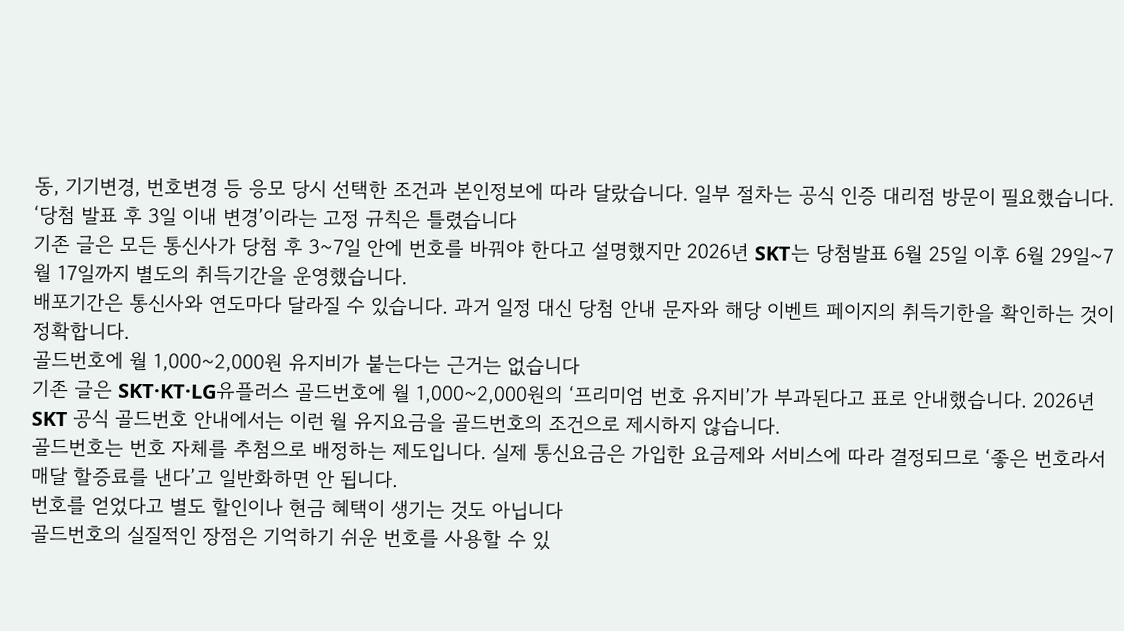동, 기기변경, 번호변경 등 응모 당시 선택한 조건과 본인정보에 따라 달랐습니다. 일부 절차는 공식 인증 대리점 방문이 필요했습니다.
‘당첨 발표 후 3일 이내 변경’이라는 고정 규칙은 틀렸습니다
기존 글은 모든 통신사가 당첨 후 3~7일 안에 번호를 바꿔야 한다고 설명했지만 2026년 SKT는 당첨발표 6월 25일 이후 6월 29일~7월 17일까지 별도의 취득기간을 운영했습니다.
배포기간은 통신사와 연도마다 달라질 수 있습니다. 과거 일정 대신 당첨 안내 문자와 해당 이벤트 페이지의 취득기한을 확인하는 것이 정확합니다.
골드번호에 월 1,000~2,000원 유지비가 붙는다는 근거는 없습니다
기존 글은 SKT·KT·LG유플러스 골드번호에 월 1,000~2,000원의 ‘프리미엄 번호 유지비’가 부과된다고 표로 안내했습니다. 2026년 SKT 공식 골드번호 안내에서는 이런 월 유지요금을 골드번호의 조건으로 제시하지 않습니다.
골드번호는 번호 자체를 추첨으로 배정하는 제도입니다. 실제 통신요금은 가입한 요금제와 서비스에 따라 결정되므로 ‘좋은 번호라서 매달 할증료를 낸다’고 일반화하면 안 됩니다.
번호를 얻었다고 별도 할인이나 현금 혜택이 생기는 것도 아닙니다
골드번호의 실질적인 장점은 기억하기 쉬운 번호를 사용할 수 있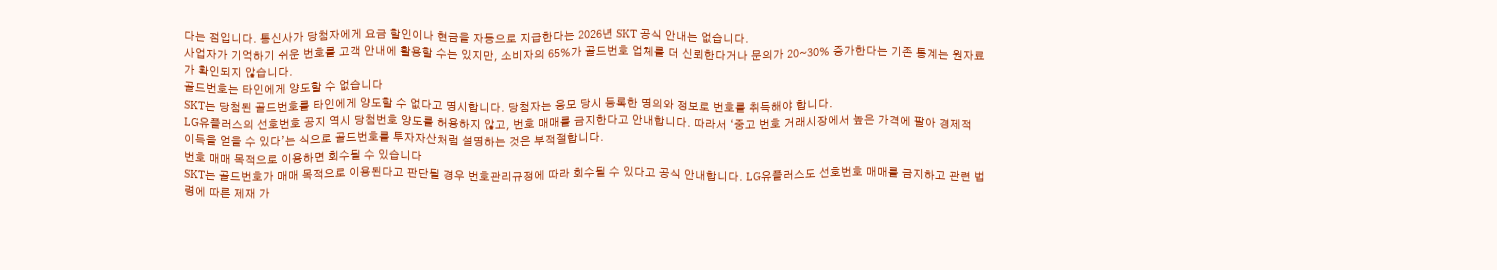다는 점입니다. 통신사가 당첨자에게 요금 할인이나 현금을 자동으로 지급한다는 2026년 SKT 공식 안내는 없습니다.
사업자가 기억하기 쉬운 번호를 고객 안내에 활용할 수는 있지만, 소비자의 65%가 골드번호 업체를 더 신뢰한다거나 문의가 20~30% 증가한다는 기존 통계는 원자료가 확인되지 않습니다.
골드번호는 타인에게 양도할 수 없습니다
SKT는 당첨된 골드번호를 타인에게 양도할 수 없다고 명시합니다. 당첨자는 응모 당시 등록한 명의와 정보로 번호를 취득해야 합니다.
LG유플러스의 선호번호 공지 역시 당첨번호 양도를 허용하지 않고, 번호 매매를 금지한다고 안내합니다. 따라서 ‘중고 번호 거래시장에서 높은 가격에 팔아 경제적 이득을 얻을 수 있다’는 식으로 골드번호를 투자자산처럼 설명하는 것은 부적절합니다.
번호 매매 목적으로 이용하면 회수될 수 있습니다
SKT는 골드번호가 매매 목적으로 이용된다고 판단될 경우 번호관리규정에 따라 회수될 수 있다고 공식 안내합니다. LG유플러스도 선호번호 매매를 금지하고 관련 법령에 따른 제재 가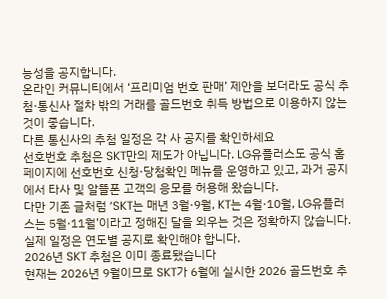능성을 공지합니다.
온라인 커뮤니티에서 ‘프리미엄 번호 판매’ 제안을 보더라도 공식 추첨·통신사 절차 밖의 거래를 골드번호 취득 방법으로 이용하지 않는 것이 좋습니다.
다른 통신사의 추첨 일정은 각 사 공지를 확인하세요
선호번호 추첨은 SKT만의 제도가 아닙니다. LG유플러스도 공식 홈페이지에 선호번호 신청·당첨확인 메뉴를 운영하고 있고, 과거 공지에서 타사 및 알뜰폰 고객의 응모를 허용해 왔습니다.
다만 기존 글처럼 ‘SKT는 매년 3월·9월, KT는 4월·10월, LG유플러스는 5월·11월’이라고 정해진 달을 외우는 것은 정확하지 않습니다. 실제 일정은 연도별 공지로 확인해야 합니다.
2026년 SKT 추첨은 이미 종료됐습니다
현재는 2026년 9월이므로 SKT가 6월에 실시한 2026 골드번호 추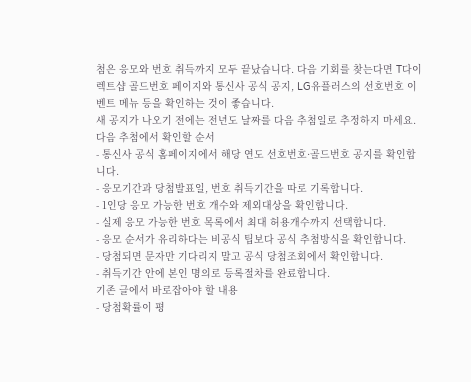첨은 응모와 번호 취득까지 모두 끝났습니다. 다음 기회를 찾는다면 T다이렉트샵 골드번호 페이지와 통신사 공식 공지, LG유플러스의 선호번호 이벤트 메뉴 등을 확인하는 것이 좋습니다.
새 공지가 나오기 전에는 전년도 날짜를 다음 추첨일로 추정하지 마세요.
다음 추첨에서 확인할 순서
- 통신사 공식 홈페이지에서 해당 연도 선호번호·골드번호 공지를 확인합니다.
- 응모기간과 당첨발표일, 번호 취득기간을 따로 기록합니다.
- 1인당 응모 가능한 번호 개수와 제외대상을 확인합니다.
- 실제 응모 가능한 번호 목록에서 최대 허용개수까지 선택합니다.
- 응모 순서가 유리하다는 비공식 팁보다 공식 추첨방식을 확인합니다.
- 당첨되면 문자만 기다리지 말고 공식 당첨조회에서 확인합니다.
- 취득기간 안에 본인 명의로 등록절차를 완료합니다.
기존 글에서 바로잡아야 할 내용
- 당첨확률이 평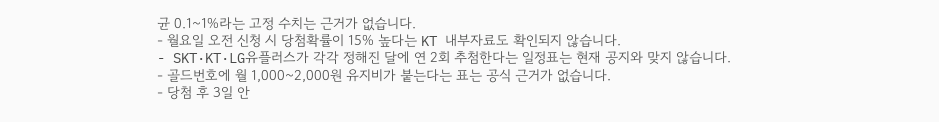균 0.1~1%라는 고정 수치는 근거가 없습니다.
- 월요일 오전 신청 시 당첨확률이 15% 높다는 KT 내부자료도 확인되지 않습니다.
- SKT·KT·LG유플러스가 각각 정해진 달에 연 2회 추첨한다는 일정표는 현재 공지와 맞지 않습니다.
- 골드번호에 월 1,000~2,000원 유지비가 붙는다는 표는 공식 근거가 없습니다.
- 당첨 후 3일 안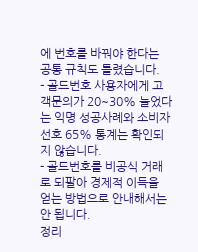에 번호를 바꿔야 한다는 공통 규칙도 틀렸습니다.
- 골드번호 사용자에게 고객문의가 20~30% 늘었다는 익명 성공사례와 소비자 선호 65% 통계는 확인되지 않습니다.
- 골드번호를 비공식 거래로 되팔아 경제적 이득을 얻는 방법으로 안내해서는 안 됩니다.
정리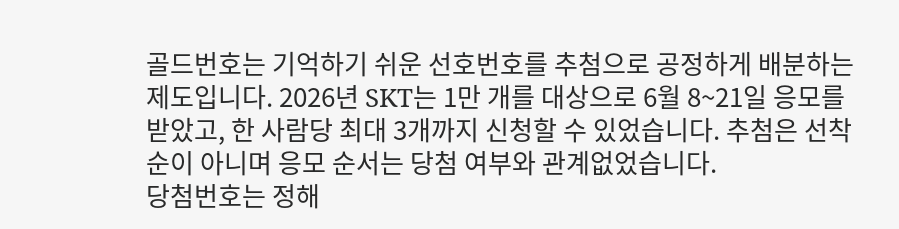골드번호는 기억하기 쉬운 선호번호를 추첨으로 공정하게 배분하는 제도입니다. 2026년 SKT는 1만 개를 대상으로 6월 8~21일 응모를 받았고, 한 사람당 최대 3개까지 신청할 수 있었습니다. 추첨은 선착순이 아니며 응모 순서는 당첨 여부와 관계없었습니다.
당첨번호는 정해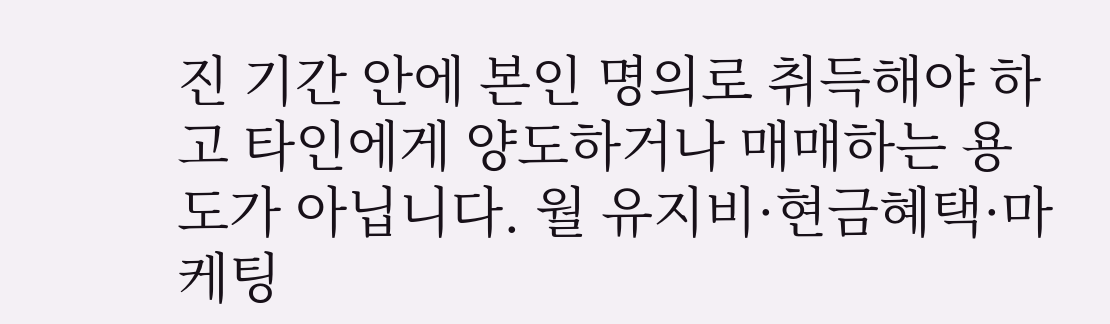진 기간 안에 본인 명의로 취득해야 하고 타인에게 양도하거나 매매하는 용도가 아닙니다. 월 유지비·현금혜택·마케팅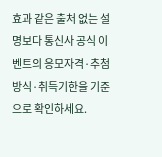효과 같은 출처 없는 설명보다 통신사 공식 이벤트의 응모자격·추첨방식·취득기한을 기준으로 확인하세요.